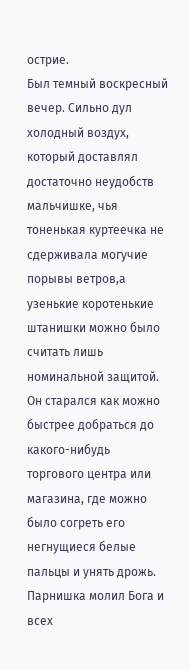острие.
Был темный воскресный вечер. Сильно дул холодный воздух, который доставлял достаточно неудобств мальчишке, чья тоненькая куртеечка не сдерживала могучие порывы ветров,а узенькие коротенькие штанишки можно было считать лишь номинальной защитой.
Он старался как можно быстрее добраться до какого-нибудь торгового центра или магазина, где можно было согреть его негнущиеся белые пальцы и унять дрожь.
Парнишка молил Бога и всех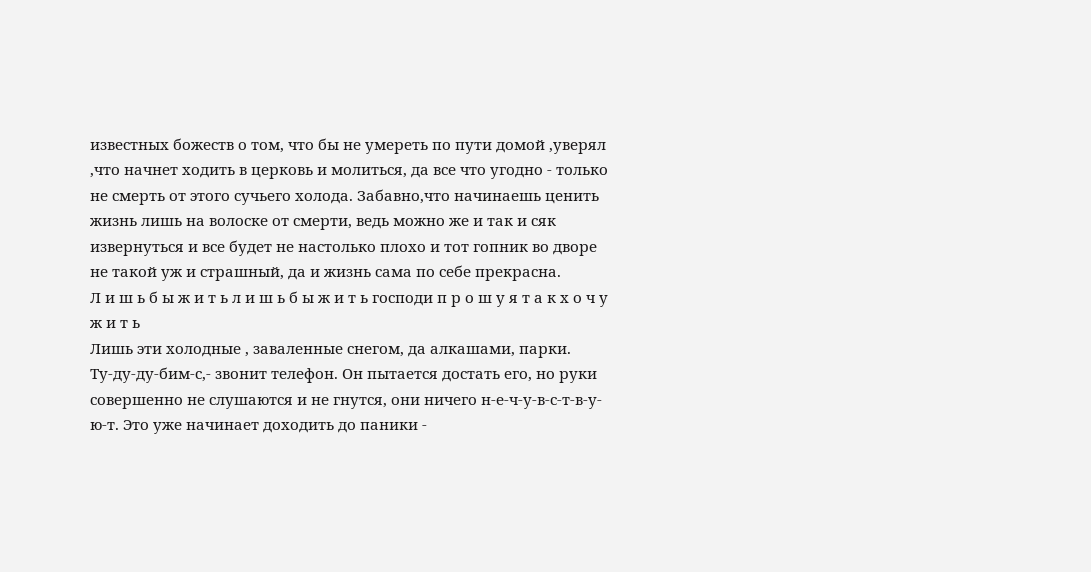известных божеств о том, что бы не умереть по пути домой ,уверял ,что начнет ходить в церковь и молиться, да все что угодно - только не смерть от этого сучьего холода. Забавно,что начинаешь ценить жизнь лишь на волоске от смерти, ведь можно же и так и сяк извернуться и все будет не настолько плохо и тот гопник во дворе не такой уж и страшный, да и жизнь сама по себе прекрасна.
Л и ш ь б ы ж и т ь л и ш ь б ы ж и т ь господи п р о ш у я т а к х о ч у ж и т ь
Лишь эти холодные , заваленные снегом, да алкашами, парки.
Ту-ду-ду-бим-с,- звонит телефон. Он пытается достать его, но руки совершенно не слушаются и не гнутся, они ничего н-е-ч-у-в-с-т-в-у-ю-т. Это уже начинает доходить до паники -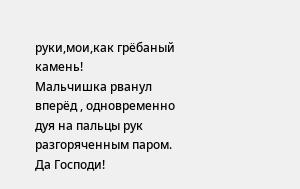руки,мои,как грёбаный камень!
Мальчишка рванул вперёд , одновременно дуя на пальцы рук разгоряченным паром. Да Господи!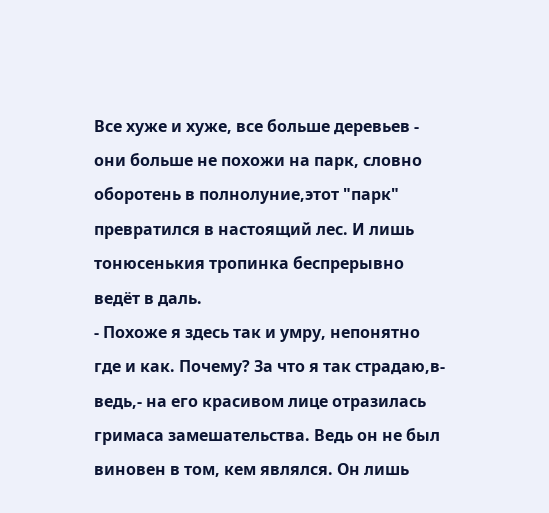Все хуже и хуже, все больше деревьев - они больше не похожи на парк, словно оборотень в полнолуние,этот "парк" превратился в настоящий лес. И лишь тонюсенькия тропинка беспрерывно ведёт в даль.
- Похоже я здесь так и умру, непонятно где и как. Почему? За что я так страдаю,в-ведь,- на его красивом лице отразилась гримаса замешательства. Ведь он не был виновен в том, кем являлся. Он лишь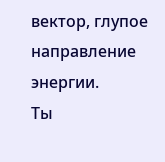вектор, глупое направление энергии.
Ты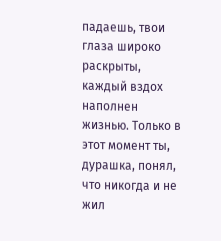падаешь, твои глаза широко раскрыты, каждый вздох наполнен жизнью. Только в этот момент ты, дурашка, понял, что никогда и не жил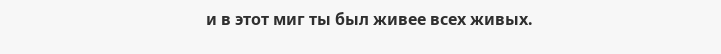и в этот миг ты был живее всех живых.